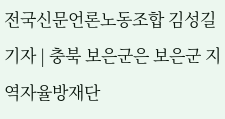전국신문언론노동조합 김성길 기자 | 충북 보은군은 보은군 지역자율방재단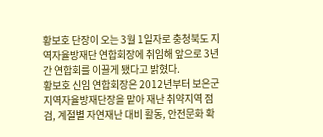황보호 단장이 오는 3월 1일자로 충청북도 지역자율방재단 연합회장에 취임해 앞으로 3년간 연합회를 이끌게 됐다고 밝혔다.
황보호 신임 연합회장은 2012년부터 보은군 지역자율방재단장을 맡아 재난 취약지역 점검, 계절별 자연재난 대비 활동, 안전문화 확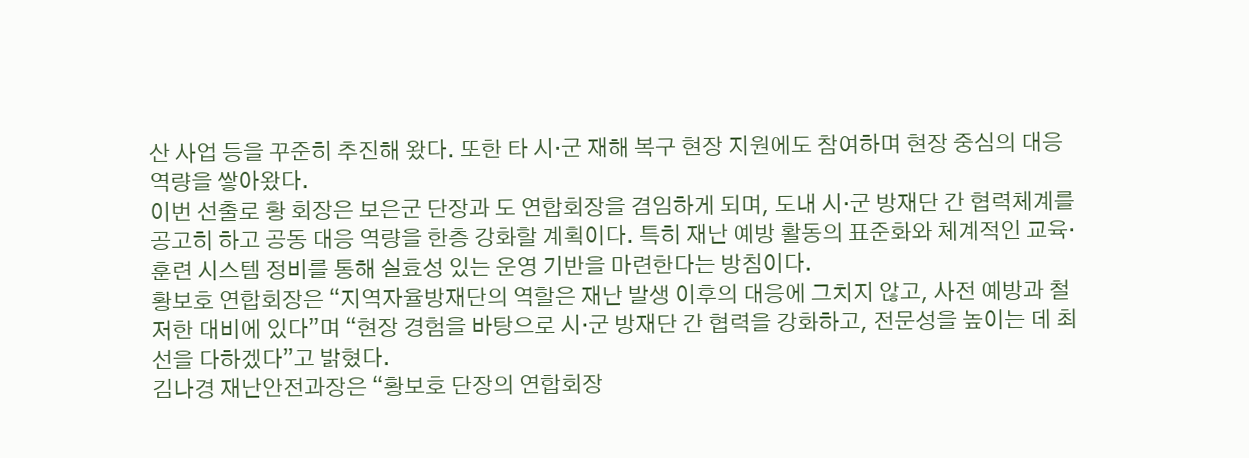산 사업 등을 꾸준히 추진해 왔다. 또한 타 시·군 재해 복구 현장 지원에도 참여하며 현장 중심의 대응 역량을 쌓아왔다.
이번 선출로 황 회장은 보은군 단장과 도 연합회장을 겸임하게 되며, 도내 시·군 방재단 간 협력체계를 공고히 하고 공동 대응 역량을 한층 강화할 계획이다. 특히 재난 예방 활동의 표준화와 체계적인 교육·훈련 시스템 정비를 통해 실효성 있는 운영 기반을 마련한다는 방침이다.
황보호 연합회장은 “지역자율방재단의 역할은 재난 발생 이후의 대응에 그치지 않고, 사전 예방과 철저한 대비에 있다”며 “현장 경험을 바탕으로 시·군 방재단 간 협력을 강화하고, 전문성을 높이는 데 최선을 다하겠다”고 밝혔다.
김나경 재난안전과장은 “황보호 단장의 연합회장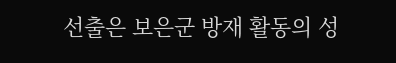선출은 보은군 방재 활동의 성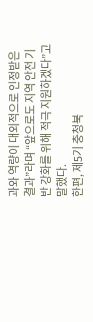과와 역량이 대외적으로 인정받은 결과”라며 “앞으로도 지역 안전 기반 강화를 위해 적극 지원하겠다”고 말했다.
한편, 제5기 충청북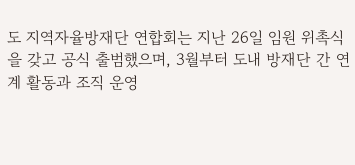도 지역자율방재단 연합회는 지난 26일 임원 위촉식을 갖고 공식 출범했으며, 3월부터 도내 방재단 간 연계 활동과 조직 운영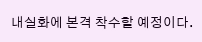내실화에 본격 착수할 예정이다.